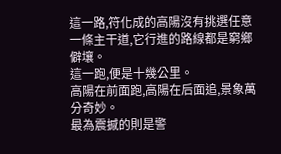這一路,符化成的高陽沒有挑選任意一條主干道,它行進的路線都是窮鄉僻壤。
這一跑,便是十幾公里。
高陽在前面跑,高陽在后面追,景象萬分奇妙。
最為震撼的則是警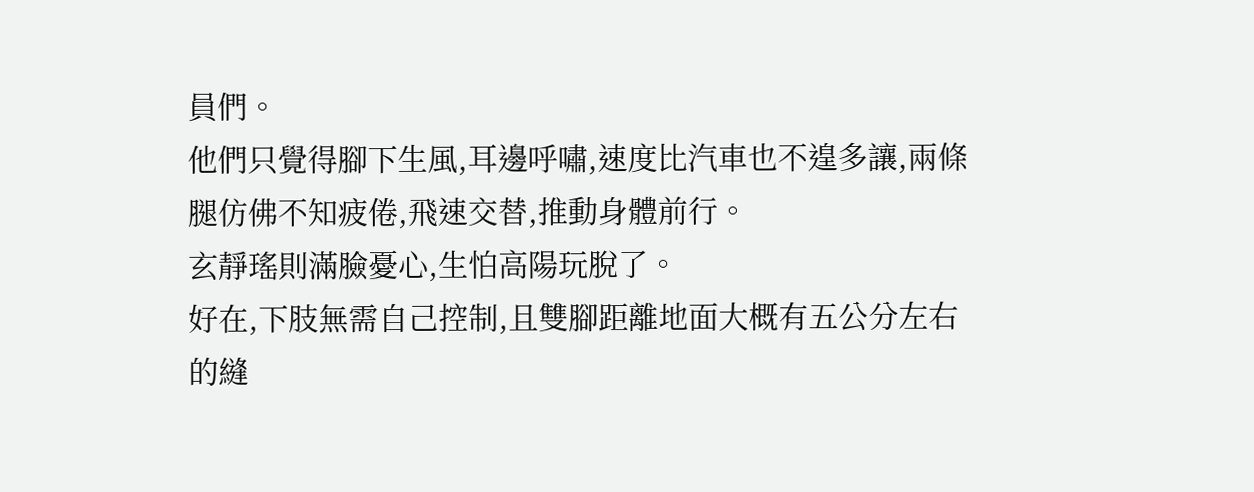員們。
他們只覺得腳下生風,耳邊呼嘯,速度比汽車也不遑多讓,兩條腿仿佛不知疲倦,飛速交替,推動身體前行。
玄靜瑤則滿臉憂心,生怕高陽玩脫了。
好在,下肢無需自己控制,且雙腳距離地面大概有五公分左右的縫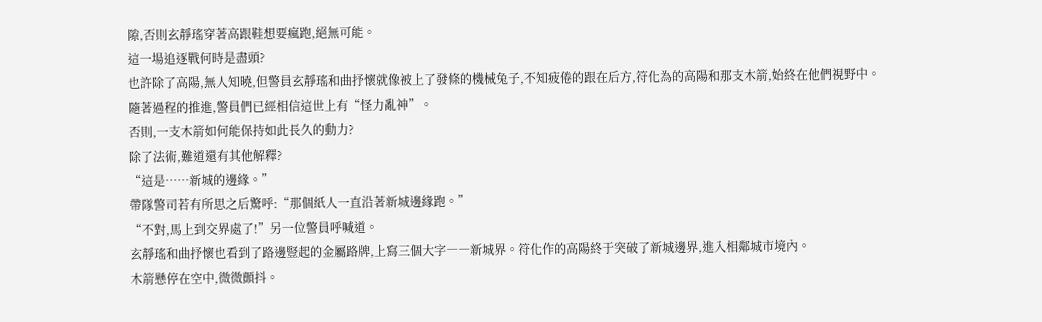隙,否則玄靜瑤穿著高跟鞋想要瘋跑,絕無可能。
這一場追逐戰何時是盡頭?
也許除了高陽,無人知曉,但警員玄靜瑤和曲抒懷就像被上了發條的機械兔子,不知疲倦的跟在后方,符化為的高陽和那支木箭,始終在他們視野中。
隨著過程的推進,警員們已經相信這世上有“怪力亂神”。
否則,一支木箭如何能保持如此長久的動力?
除了法術,難道還有其他解釋?
“這是……新城的邊緣。”
帶隊警司若有所思之后驚呼:“那個紙人一直沿著新城邊緣跑。”
“不對,馬上到交界處了!”另一位警員呼喊道。
玄靜瑤和曲抒懷也看到了路邊豎起的金屬路牌,上寫三個大字――新城界。符化作的高陽終于突破了新城邊界,進入相鄰城市境內。
木箭懸停在空中,微微顫抖。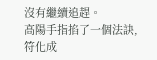沒有繼續追趕。
高陽手指掐了一個法訣,符化成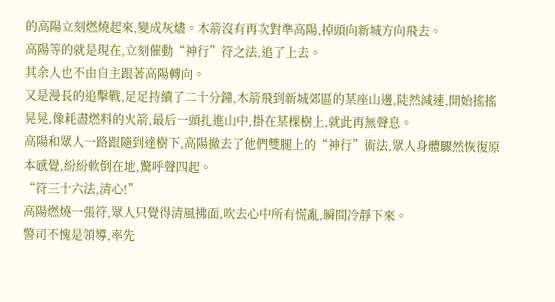的高陽立刻燃燒起來,變成灰燼。木箭沒有再次對準高陽,掉頭向新城方向飛去。
高陽等的就是現在,立刻催動“神行”符之法,追了上去。
其余人也不由自主跟著高陽轉向。
又是漫長的追擊戰,足足持續了二十分鐘,木箭飛到新城郊區的某座山邊,陡然減速,開始搖搖晃晃,像耗盡燃料的火箭,最后一頭扎進山中,掛在某棵樹上,就此再無聲息。
高陽和眾人一路跟隨到達樹下,高陽撤去了他們雙腿上的“神行”術法,眾人身體驟然恢復原本感覺,紛紛軟倒在地,驚呼聲四起。
“符三十六法,清心!”
高陽燃燒一張符,眾人只覺得清風拂面,吹去心中所有慌亂,瞬間冷靜下來。
警司不愧是領導,率先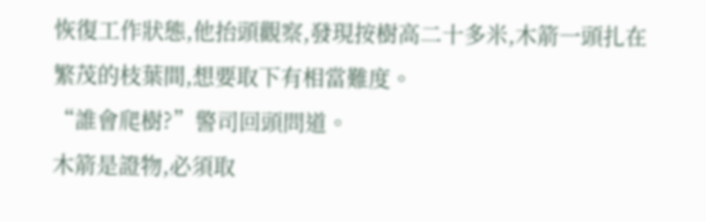恢復工作狀態,他抬頭觀察,發現按樹高二十多米,木箭一頭扎在繁茂的枝葉間,想要取下有相當難度。
“誰會爬樹?”警司回頭問道。
木箭是證物,必須取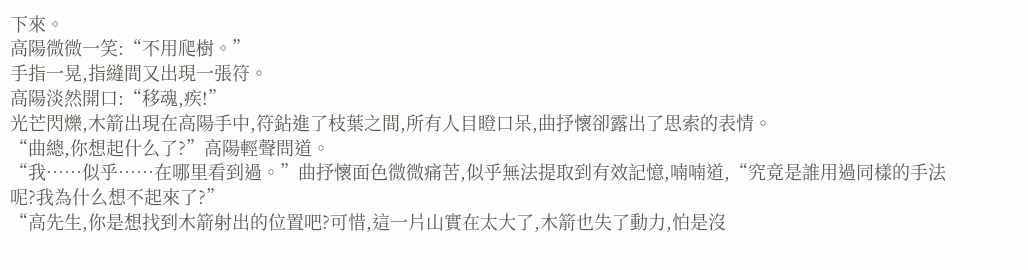下來。
高陽微微一笑:“不用爬樹。”
手指一晃,指縫間又出現一張符。
高陽淡然開口:“移魂,疾!”
光芒閃爍,木箭出現在高陽手中,符鉆進了枝葉之間,所有人目瞪口呆,曲抒懷卻露出了思索的表情。
“曲總,你想起什么了?”高陽輕聲問道。
“我……似乎……在哪里看到過。”曲抒懷面色微微痛苦,似乎無法提取到有效記憶,喃喃道,“究竟是誰用過同樣的手法呢?我為什么想不起來了?”
“高先生,你是想找到木箭射出的位置吧?可惜,這一片山實在太大了,木箭也失了動力,怕是沒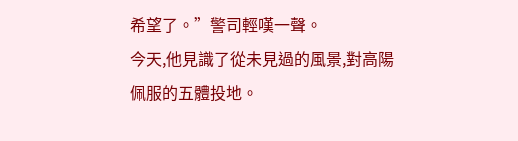希望了。”警司輕嘆一聲。
今天,他見識了從未見過的風景,對高陽佩服的五體投地。